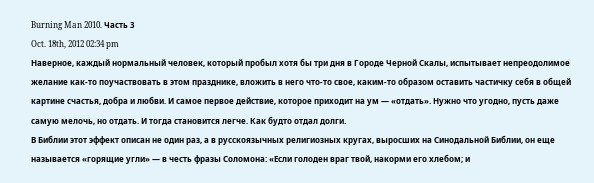Burning Man 2010. Часть 3
Oct. 18th, 2012 02:34 pm
Наверное, каждый нормальный человек, который пробыл хотя бы три дня в Городе Черной Скалы, испытывает непреодолимое желание как-то поучаствовать в этом празднике, вложить в него что-то свое, каким-то образом оставить частичку себя в общей картине счастья, добра и любви. И самое первое действие, которое приходит на ум — «отдать». Нужно что угодно, пусть даже самую мелочь, но отдать. И тогда становится легче. Как будто отдал долги.
В Библии этот эффект описан не один раз, а в русскоязычных религиозных кругах, выросших на Синодальной Библии, он еще называется «горящие угли» — в честь фразы Соломона: «Если голоден враг твой, накорми его хлебом; и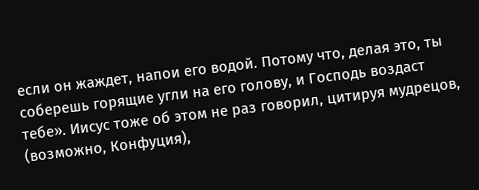если он жаждет, напои его водой. Потому что, делая это, ты соберешь горящие угли на его голову, и Господь воздаст тебе». Иисус тоже об этом не раз говорил, цитируя мудрецов, (возможно, Конфуция),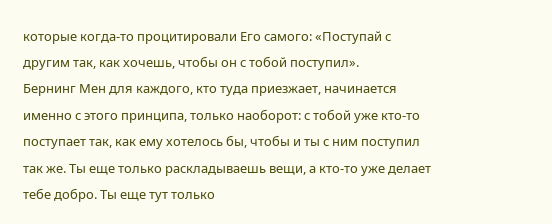которые когда-то процитировали Его самого: «Поступай с другим так, как хочешь, чтобы он с тобой поступил».
Бернинг Мен для каждого, кто туда приезжает, начинается именно с этого принципа, только наоборот: с тобой уже кто-то поступает так, как ему хотелось бы, чтобы и ты с ним поступил так же. Ты еще только раскладываешь вещи, а кто-то уже делает тебе добро. Ты еще тут только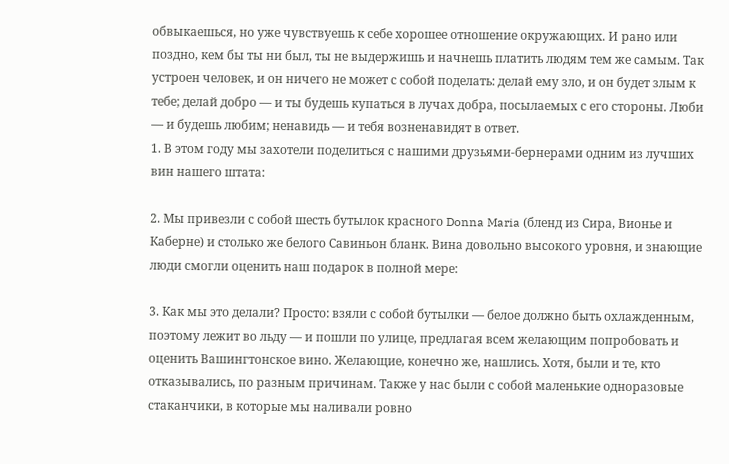обвыкаешься, но уже чувствуешь к себе хорошее отношение окружающих. И рано или поздно, кем бы ты ни был, ты не выдержишь и начнешь платить людям тем же самым. Так устроен человек, и он ничего не может с собой поделать: делай ему зло, и он будет злым к тебе; делай добро — и ты будешь купаться в лучах добра, посылаемых с его стороны. Люби — и будешь любим; ненавидь — и тебя возненавидят в ответ.
1. В этом году мы захотели поделиться с нашими друзьями-бернерами одним из лучших вин нашего штата:

2. Мы привезли с собой шесть бутылок красного Donna Maria (бленд из Сира, Вионье и Каберне) и столько же белого Савиньон бланк. Вина довольно высокого уровня, и знающие люди смогли оценить наш подарок в полной мере:

3. Как мы это делали? Просто: взяли с собой бутылки — белое должно быть охлажденным, поэтому лежит во льду — и пошли по улице, предлагая всем желающим попробовать и оценить Вашингтонское вино. Желающие, конечно же, нашлись. Хотя, были и те, кто отказывались, по разным причинам. Также у нас были с собой маленькие одноразовые стаканчики, в которые мы наливали ровно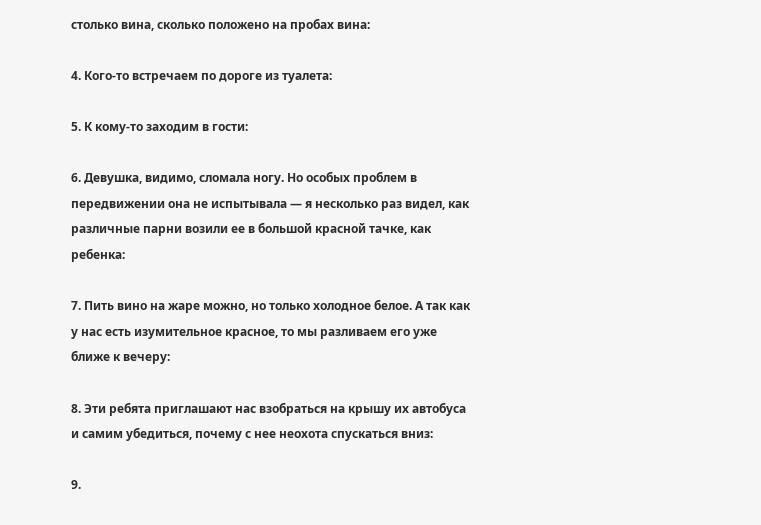столько вина, сколько положено на пробах вина:

4. Кого-то встречаем по дороге из туалета:

5. К кому-то заходим в гости:

6. Девушка, видимо, сломала ногу. Но особых проблем в передвижении она не испытывала — я несколько раз видел, как различные парни возили ее в большой красной тачке, как ребенка:

7. Пить вино на жаре можно, но только холодное белое. А так как у нас есть изумительное красное, то мы разливаем его уже ближе к вечеру:

8. Эти ребята приглашают нас взобраться на крышу их автобуса и самим убедиться, почему с нее неохота спускаться вниз:

9.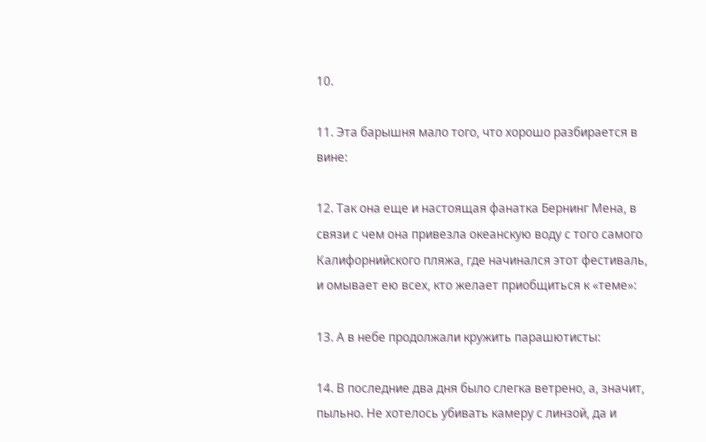10.

11. Эта барышня мало того, что хорошо разбирается в вине:

12. Так она еще и настоящая фанатка Бернинг Мена, в связи с чем она привезла океанскую воду с того самого Калифорнийского пляжа, где начинался этот фестиваль, и омывает ею всех, кто желает приобщиться к «теме»:

13. А в небе продолжали кружить парашютисты:

14. В последние два дня было слегка ветрено, а, значит, пыльно. Не хотелось убивать камеру с линзой, да и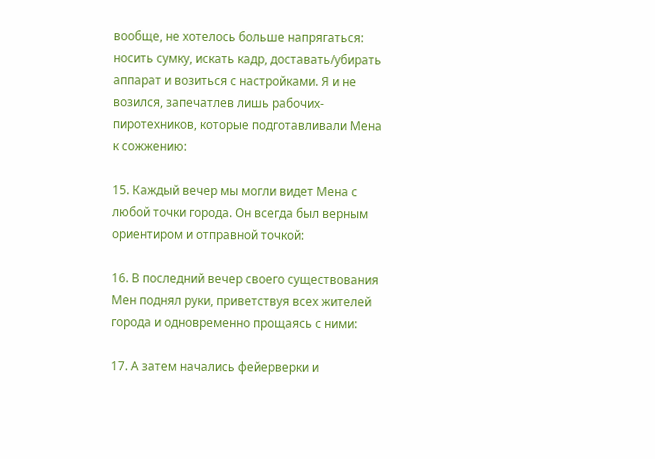вообще, не хотелось больше напрягаться: носить сумку, искать кадр, доставать/убирать аппарат и возиться с настройками. Я и не возился, запечатлев лишь рабочих-пиротехников, которые подготавливали Мена к сожжению:

15. Каждый вечер мы могли видет Мена с любой точки города. Он всегда был верным ориентиром и отправной точкой:

16. В последний вечер своего существования Мен поднял руки, приветствуя всех жителей города и одновременно прощаясь с ними:

17. А затем начались фейерверки и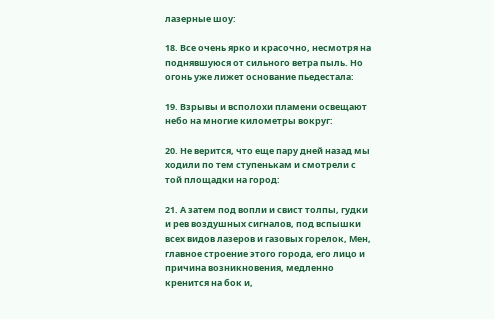лазерные шоу:

18. Все очень ярко и красочно, несмотря на поднявшуюся от сильного ветра пыль. Но огонь уже лижет основание пьедестала:

19. Взрывы и всполохи пламени освещают небо на многие километры вокруг:

20. Не верится, что еще пару дней назад мы ходили по тем ступенькам и смотрели с той площадки на город:

21. А затем под вопли и свист толпы, гудки и рев воздушных сигналов, под вспышки всех видов лазеров и газовых горелок, Мен, главное строение этого города, его лицо и причина возникновения, медленно кренится на бок и,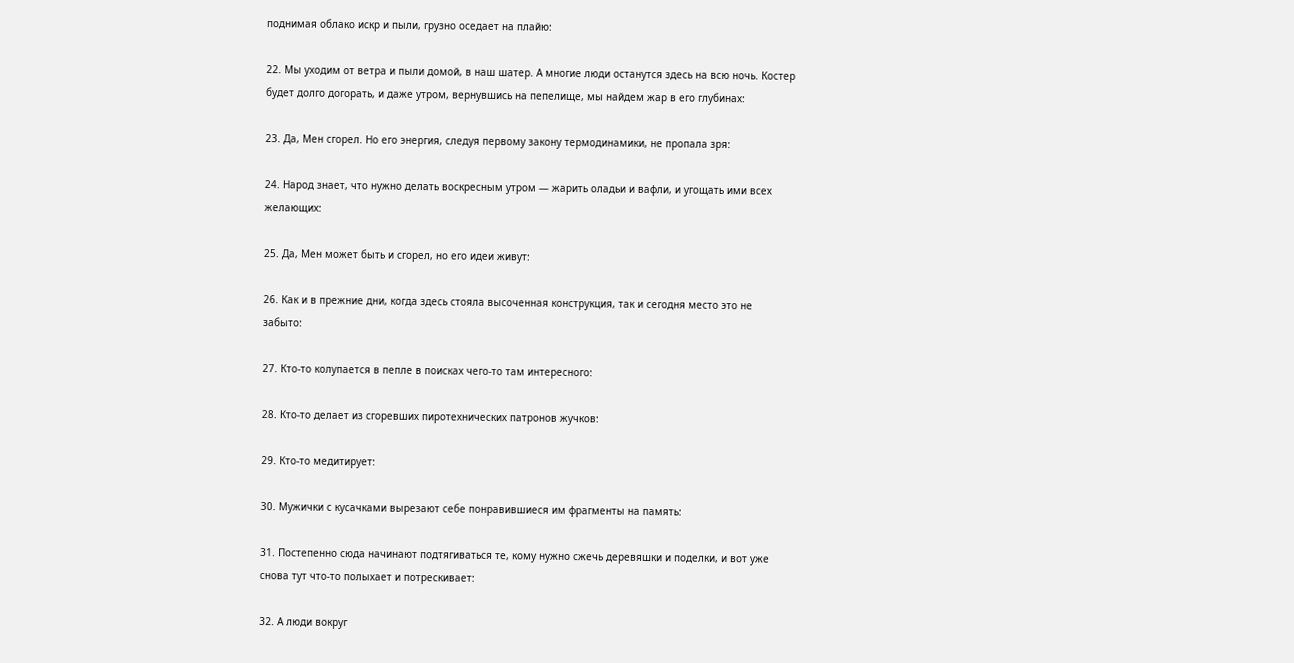поднимая облако искр и пыли, грузно оседает на плайю:

22. Мы уходим от ветра и пыли домой, в наш шатер. А многие люди останутся здесь на всю ночь. Костер будет долго догорать, и даже утром, вернувшись на пепелище, мы найдем жар в его глубинах:

23. Да, Мен сгорел. Но его энергия, следуя первому закону термодинамики, не пропала зря:

24. Народ знает, что нужно делать воскресным утром — жарить оладьи и вафли, и угощать ими всех желающих:

25. Да, Мен может быть и сгорел, но его идеи живут:

26. Как и в прежние дни, когда здесь стояла высоченная конструкция, так и сегодня место это не забыто:

27. Кто-то колупается в пепле в поисках чего-то там интересного:

28. Кто-то делает из сгоревших пиротехнических патронов жучков:

29. Кто-то медитирует:

30. Мужички с кусачками вырезают себе понравившиеся им фрагменты на память:

31. Постепенно сюда начинают подтягиваться те, кому нужно сжечь деревяшки и поделки, и вот уже снова тут что-то полыхает и потрескивает:

32. А люди вокруг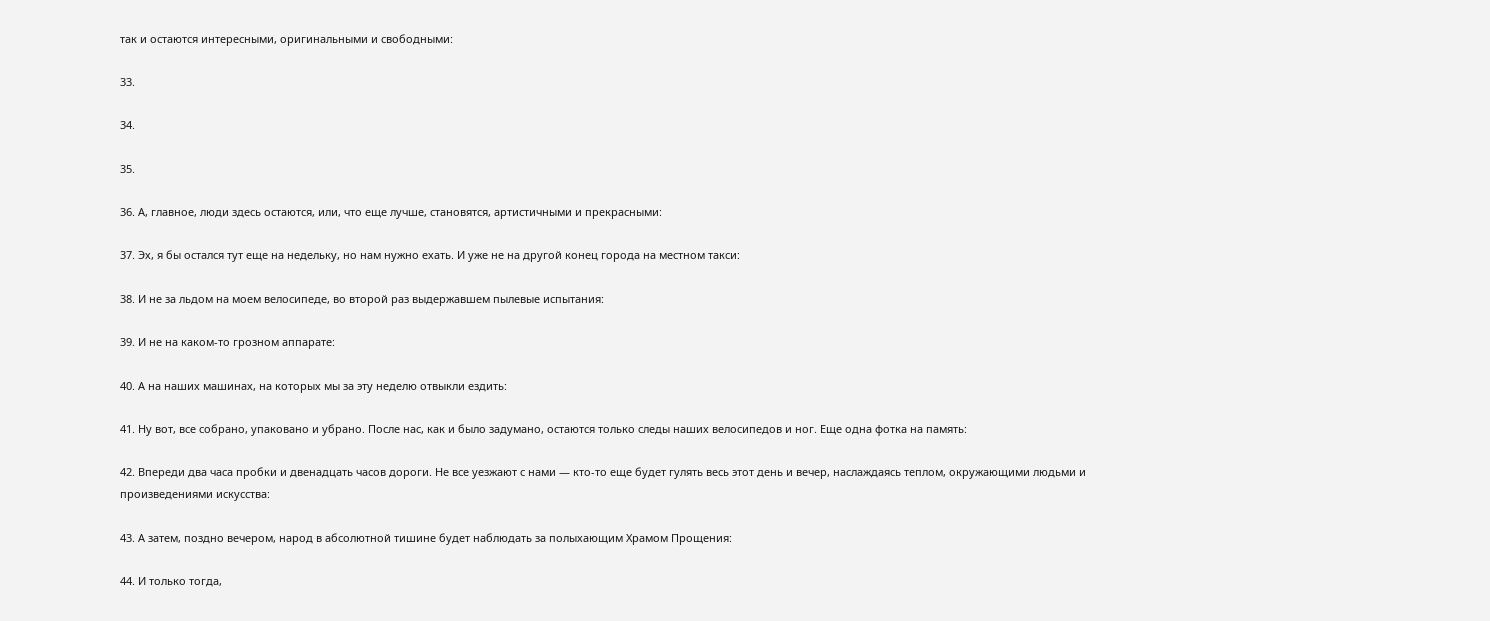так и остаются интересными, оригинальными и свободными:

33.

34.

35.

36. А, главное, люди здесь остаются, или, что еще лучше, становятся, артистичными и прекрасными:

37. Эх, я бы остался тут еще на недельку, но нам нужно ехать. И уже не на другой конец города на местном такси:

38. И не за льдом на моем велосипеде, во второй раз выдержавшем пылевые испытания:

39. И не на каком-то грозном аппарате:

40. А на наших машинах, на которых мы за эту неделю отвыкли ездить:

41. Ну вот, все собрано, упаковано и убрано. После нас, как и было задумано, остаются только следы наших велосипедов и ног. Еще одна фотка на память:

42. Впереди два часа пробки и двенадцать часов дороги. Не все уезжают с нами — кто-то еще будет гулять весь этот день и вечер, наслаждаясь теплом, окружающими людьми и произведениями искусства:

43. А затем, поздно вечером, народ в абсолютной тишине будет наблюдать за полыхающим Храмом Прощения:

44. И только тогда,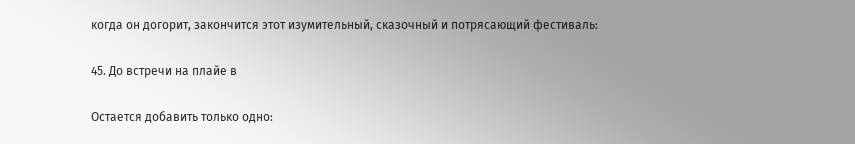когда он догорит, закончится этот изумительный, сказочный и потрясающий фестиваль:

45. До встречи на плайе в

Остается добавить только одно: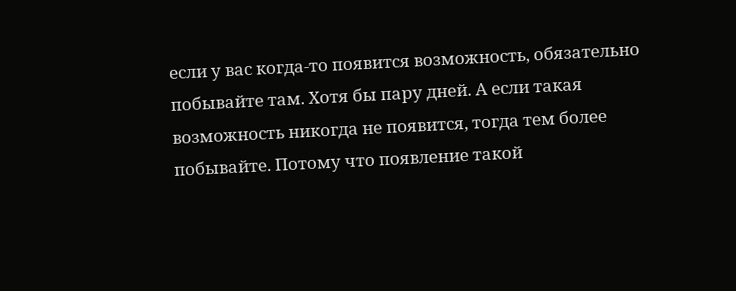если у вас когда-то появится возможность, обязательно побывайте там. Хотя бы пару дней. А если такая возможность никогда не появится, тогда тем более побывайте. Потому что появление такой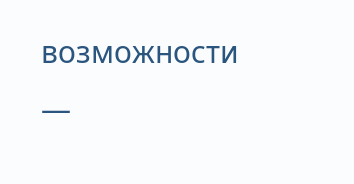возможности —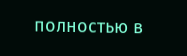полностью в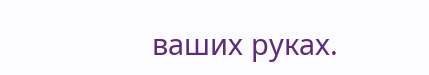ваших руках.